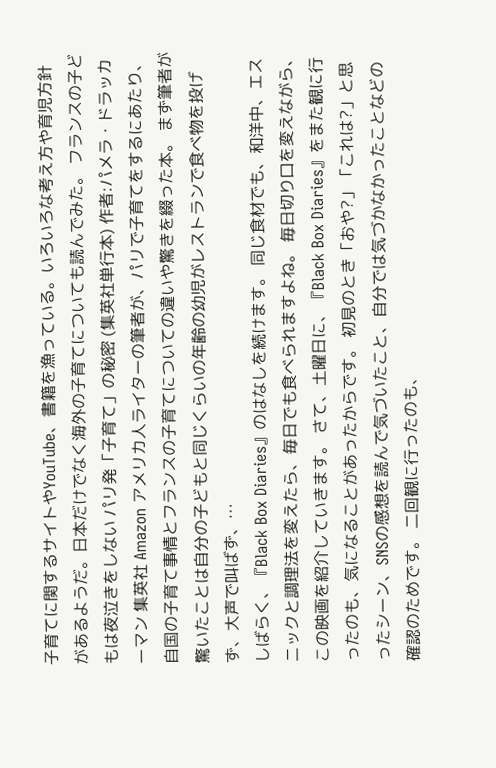子育てに関するサイトやYouTube、書籍を漁っている。いろいろな考え方や育児方針があるようだ。日本だけでなく海外の子育てについても読んでみた。 フランスの子どもは夜泣きをしない パリ発「子育て」の秘密 (集英社単行本) 作者:パメラ・ドラッカーマン 集英社 Amazon アメリカ人ライターの筆者が、パリで子育てをするにあたり、自国の子育て事情とフランスの子育てについての違いや驚きを綴った本。 まず筆者が驚いたことは自分の子どもと同じくらいの年齢の幼児がレストランで食べ物を投げず、大声で叫ばず、…
しばらく、『Black Box Diaries』のはなしを続けます。 同じ食材でも、和洋中、エスニックと調理法を変えたら、毎日でも食べられますよね。 毎日切り口を変えながら、この映画を紹介していきます。 さて、土曜日に、『Black Box Diaries』をまた観に行ったのも、気になることがあったからです。 初見のとき「おや?」「これは?」と思ったシーン、SNSの感想を読んで気づいたこと、自分では気づかなかったことなどの確認のためです。 二回観に行ったのも、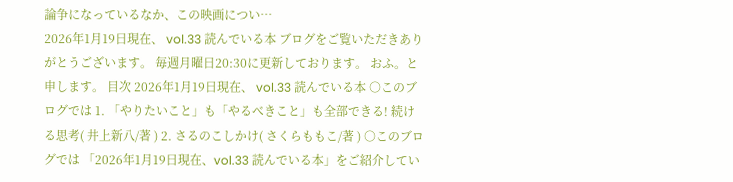論争になっているなか、この映画につい…
2026年1月19日現在、 vol.33 読んでいる本 ブログをご覧いただきありがとうございます。 毎週月曜日20:30に更新しております。 おふ。と申します。 目次 2026年1月19日現在、 vol.33 読んでいる本 ○このブログでは 1. 「やりたいこと」も「やるべきこと」も全部できる! 続ける思考( 井上新八/著 ) 2. さるのこしかけ( さくらももこ/著 ) ○このブログでは 「2026年1月19日現在、vol.33 読んでいる本」をご紹介してい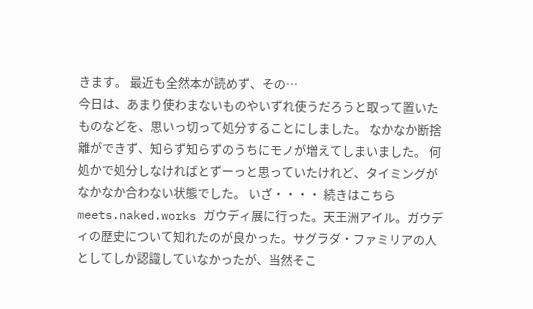きます。 最近も全然本が読めず、その…
今日は、あまり使わまないものやいずれ使うだろうと取って置いたものなどを、思いっ切って処分することにしました。 なかなか断捨離ができず、知らず知らずのうちにモノが増えてしまいました。 何処かで処分しなければとずーっと思っていたけれど、タイミングがなかなか合わない状態でした。 いざ・・・・ 続きはこちら
meets.naked.works ガウディ展に行った。天王洲アイル。ガウディの歴史について知れたのが良かった。サグラダ・ファミリアの人としてしか認識していなかったが、当然そこ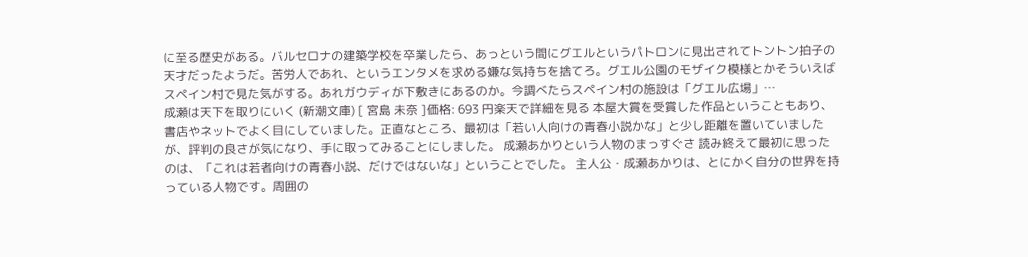に至る歴史がある。バルセロナの建築学校を卒業したら、あっという間にグエルというパトロンに見出されてトントン拍子の天才だったようだ。苦労人であれ、というエンタメを求める嫌な気持ちを捨てろ。グエル公園のモザイク模様とかそういえばスペイン村で見た気がする。あれガウディが下敷きにあるのか。今調べたらスペイン村の施設は「グエル広場」…
成瀬は天下を取りにいく (新潮文庫) [ 宮島 未奈 ]価格: 693 円楽天で詳細を見る 本屋大賞を受賞した作品ということもあり、書店やネットでよく目にしていました。正直なところ、最初は「若い人向けの青春小説かな」と少し距離を置いていましたが、評判の良さが気になり、手に取ってみることにしました。 成瀬あかりという人物のまっすぐさ 読み終えて最初に思ったのは、「これは若者向けの青春小説、だけではないな」ということでした。 主人公・成瀬あかりは、とにかく自分の世界を持っている人物です。周囲の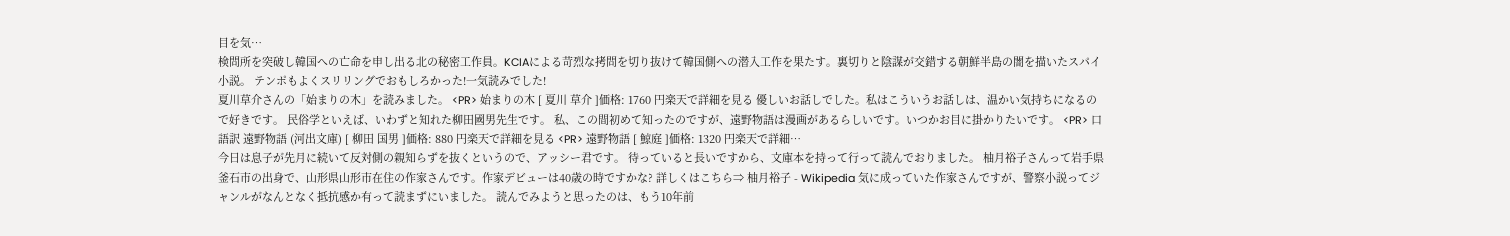目を気…
検問所を突破し韓国への亡命を申し出る北の秘密工作員。KCIAによる苛烈な拷問を切り抜けて韓国側への潜入工作を果たす。裏切りと陰謀が交錯する朝鮮半島の闇を描いたスパイ小説。 テンポもよくスリリングでおもしろかった!一気読みでした!
夏川草介さんの「始まりの木」を読みました。 <PR> 始まりの木 [ 夏川 草介 ]価格: 1760 円楽天で詳細を見る 優しいお話しでした。私はこういうお話しは、温かい気持ちになるので好きです。 民俗学といえば、いわずと知れた柳田國男先生です。 私、この間初めて知ったのですが、遠野物語は漫画があるらしいです。いつかお目に掛かりたいです。 <PR> 口語訳 遠野物語 (河出文庫) [ 柳田 国男 ]価格: 880 円楽天で詳細を見る <PR> 遠野物語 [ 鯨庭 ]価格: 1320 円楽天で詳細…
今日は息子が先月に続いて反対側の親知らずを抜くというので、アッシー君です。 待っていると長いですから、文庫本を持って行って読んでおりました。 柚月裕子さんって岩手県釜石市の出身で、山形県山形市在住の作家さんです。作家デビューは40歳の時ですかな? 詳しくはこちら⇒ 柚月裕子 - Wikipedia 気に成っていた作家さんですが、警察小説ってジャンルがなんとなく抵抗感か有って読まずにいました。 読んでみようと思ったのは、もう10年前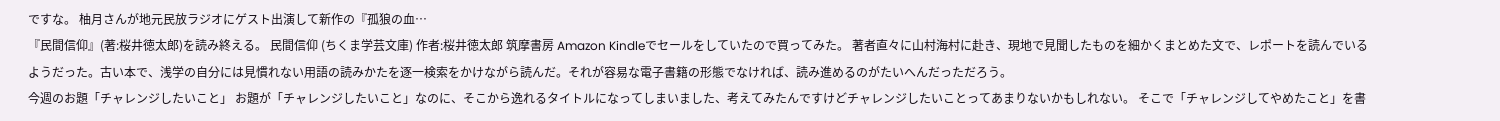ですな。 柚月さんが地元民放ラジオにゲスト出演して新作の『孤狼の血…
『民間信仰』(著:桜井徳太郎)を読み終える。 民間信仰 (ちくま学芸文庫) 作者:桜井徳太郎 筑摩書房 Amazon Kindleでセールをしていたので買ってみた。 著者直々に山村海村に赴き、現地で見聞したものを細かくまとめた文で、レポートを読んでいるようだった。古い本で、浅学の自分には見慣れない用語の読みかたを逐一検索をかけながら読んだ。それが容易な電子書籍の形態でなければ、読み進めるのがたいへんだっただろう。
今週のお題「チャレンジしたいこと」 お題が「チャレンジしたいこと」なのに、そこから逸れるタイトルになってしまいました、考えてみたんですけどチャレンジしたいことってあまりないかもしれない。 そこで「チャレンジしてやめたこと」を書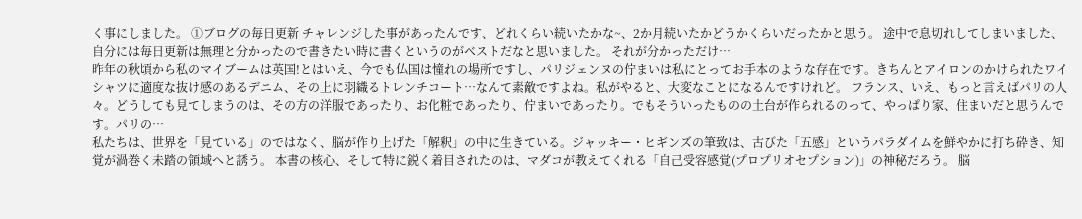く事にしました。 ①ブログの毎日更新 チャレンジした事があったんです、どれくらい続いたかな~、2か月続いたかどうかくらいだったかと思う。 途中で息切れしてしまいました、自分には毎日更新は無理と分かったので書きたい時に書くというのがベストだなと思いました。 それが分かっただけ…
昨年の秋頃から私のマイブームは英国!とはいえ、今でも仏国は憧れの場所ですし、パリジェンヌの佇まいは私にとってお手本のような存在です。きちんとアイロンのかけられたワイシャツに適度な抜け感のあるデニム、その上に羽織るトレンチコート…なんて素敵ですよね。私がやると、大変なことになるんですけれど。 フランス、いえ、もっと言えばパリの人々。どうしても見てしまうのは、その方の洋服であったり、お化粧であったり、佇まいであったり。でもそういったものの土台が作られるのって、やっぱり家、住まいだと思うんです。パリの…
私たちは、世界を「見ている」のではなく、脳が作り上げた「解釈」の中に生きている。ジャッキー・ヒギンズの筆致は、古びた「五感」というパラダイムを鮮やかに打ち砕き、知覚が渦巻く未踏の領域へと誘う。 本書の核心、そして特に鋭く着目されたのは、マダコが教えてくれる「自己受容感覚(プロプリオセプション)」の神秘だろう。 脳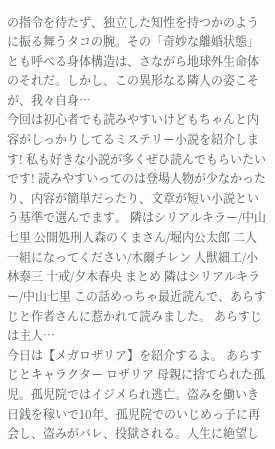の指令を待たず、独立した知性を持つかのように振る舞うタコの腕。その「奇妙な離婚状態」とも呼べる身体構造は、さながら地球外生命体のそれだ。しかし、この異形なる隣人の姿こそが、我々自身…
今回は初心者でも読みやすいけどもちゃんと内容がしっかりしてるミステリー小説を紹介します! 私も好きな小説が多くぜひ読んでもらいたいです! 読みやすいってのは登場人物が少なかったり、内容が簡単だったり、文章が短い小説という基準で選んでます。 隣はシリアルキラー/中山七里 公開処刑人森のくまさん/堀内公太郎 二人一組になってください/木爾チレン 人獣細工/小林泰三 十戒/夕木春央 まとめ 隣はシリアルキラー/中山七里 この話めっちゃ最近読んで、あらすじと作者さんに惹かれて読みました。 あらすじは主人…
今日は【メガロザリア】を紹介するよ。 あらすじとキャラクター ロザリア 母親に捨てられた孤児。孤児院ではイジメられ逃亡。盗みを働いき日銭を稼いで10年、孤児院でのいじめっ子に再会し、盗みがバレ、投獄される。人生に絶望し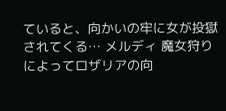ていると、向かいの牢に女が投獄されてくる… メルディ 魔女狩りによってロザリアの向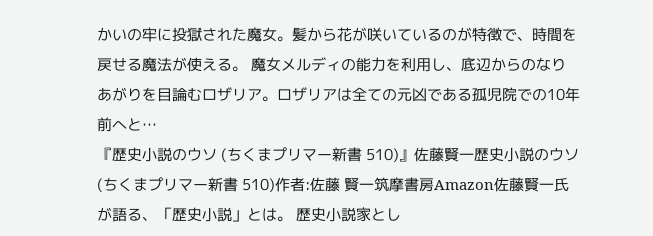かいの牢に投獄された魔女。髪から花が咲いているのが特徴で、時間を戻せる魔法が使える。 魔女メルディの能力を利用し、底辺からのなりあがりを目論むロザリア。ロザリアは全ての元凶である孤児院での10年前へと…
『歴史小説のウソ (ちくまプリマー新書 510)』佐藤賢一歴史小説のウソ (ちくまプリマー新書 510)作者:佐藤 賢一筑摩書房Amazon佐藤賢一氏が語る、「歴史小説」とは。 歴史小説家とし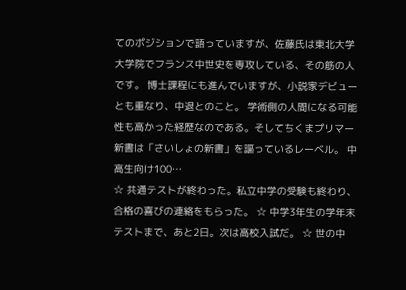てのポジションで語っていますが、佐藤氏は東北大学大学院でフランス中世史を専攻している、その筋の人です。 博士課程にも進んでいますが、小説家デビューとも重なり、中退とのこと。 学術側の人間になる可能性も高かった経歴なのである。そしてちくまプリマー新書は「さいしょの新書」を謳っているレーベル。 中高生向け100…
☆ 共通テストが終わった。私立中学の受験も終わり、合格の喜びの連絡をもらった。 ☆ 中学3年生の学年末テストまで、あと2日。次は高校入試だ。 ☆ 世の中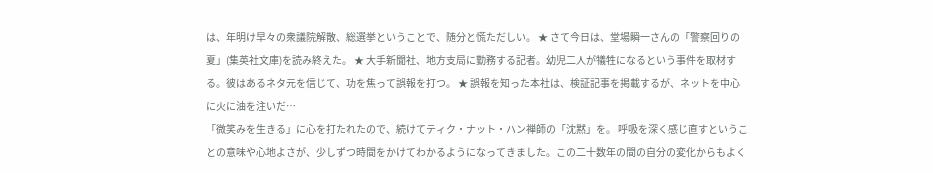は、年明け早々の衆議院解散、総選挙ということで、随分と慌ただしい。 ★ さて今日は、堂場瞬一さんの「警察回りの夏」(集英社文庫)を読み終えた。 ★ 大手新聞社、地方支局に勤務する記者。幼児二人が犠牲になるという事件を取材する。彼はあるネタ元を信じて、功を焦って誤報を打つ。 ★ 誤報を知った本社は、検証記事を掲載するが、ネットを中心に火に油を注いだ…
「微笑みを生きる」に心を打たれたので、続けてティク・ナット・ハン禅師の「沈黙」を。 呼吸を深く感じ直すということの意味や心地よさが、少しずつ時間をかけてわかるようになってきました。この二十数年の間の自分の変化からもよく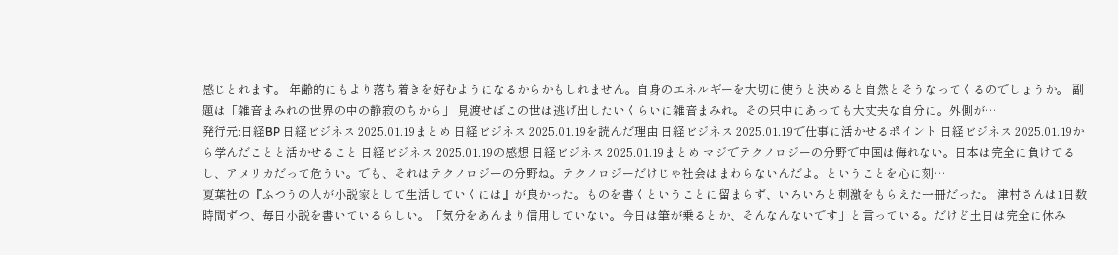感じとれます。 年齢的にもより落ち着きを好むようになるからかもしれません。自身のエネルギーを大切に使うと決めると自然とそうなってくるのでしょうか。 副題は「雑音まみれの世界の中の静寂のちから」 見渡せばこの世は逃げ出したいくらいに雑音まみれ。その只中にあっても大丈夫な自分に。外側が…
発行元:日経BP 日経ビジネス 2025.01.19まとめ 日経ビジネス 2025.01.19を読んだ理由 日経ビジネス 2025.01.19で仕事に活かせるポイント 日経ビジネス 2025.01.19から学んだことと活かせること 日経ビジネス 2025.01.19の感想 日経ビジネス 2025.01.19まとめ マジでテクノロジーの分野で中国は侮れない。日本は完全に負けてるし、アメリカだって危うい。でも、それはテクノロジーの分野ね。テクノロジーだけじゃ社会はまわらないんだよ。ということを心に刻…
夏葉社の『ふつうの人が小説家として生活していくには』が良かった。ものを書くということに留まらず、いろいろと刺激をもらえた一冊だった。 津村さんは1日数時間ずつ、毎日小説を書いているらしい。「気分をあんまり信用していない。今日は筆が乗るとか、そんなんないです」と言っている。だけど土日は完全に休み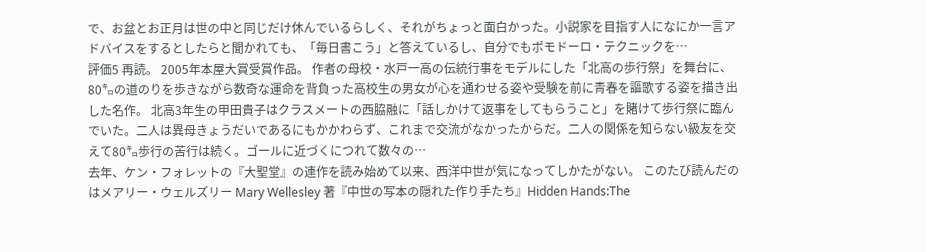で、お盆とお正月は世の中と同じだけ休んでいるらしく、それがちょっと面白かった。小説家を目指す人になにか一言アドバイスをするとしたらと聞かれても、「毎日書こう」と答えているし、自分でもポモドーロ・テクニックを…
評価5 再読。 2005年本屋大賞受賞作品。 作者の母校・水戸一高の伝統行事をモデルにした「北高の歩行祭」を舞台に、80㌔の道のりを歩きながら数奇な運命を背負った高校生の男女が心を通わせる姿や受験を前に青春を謳歌する姿を描き出した名作。 北高3年生の甲田貴子はクラスメートの西脇融に「話しかけて返事をしてもらうこと」を賭けて歩行祭に臨んでいた。二人は異母きょうだいであるにもかかわらず、これまで交流がなかったからだ。二人の関係を知らない級友を交えて80㌔歩行の苦行は続く。ゴールに近づくにつれて数々の…
去年、ケン・フォレットの『大聖堂』の連作を読み始めて以来、西洋中世が気になってしかたがない。 このたび読んだのはメアリー・ウェルズリー Mary Wellesley 著『中世の写本の隠れた作り手たち』Hidden Hands:The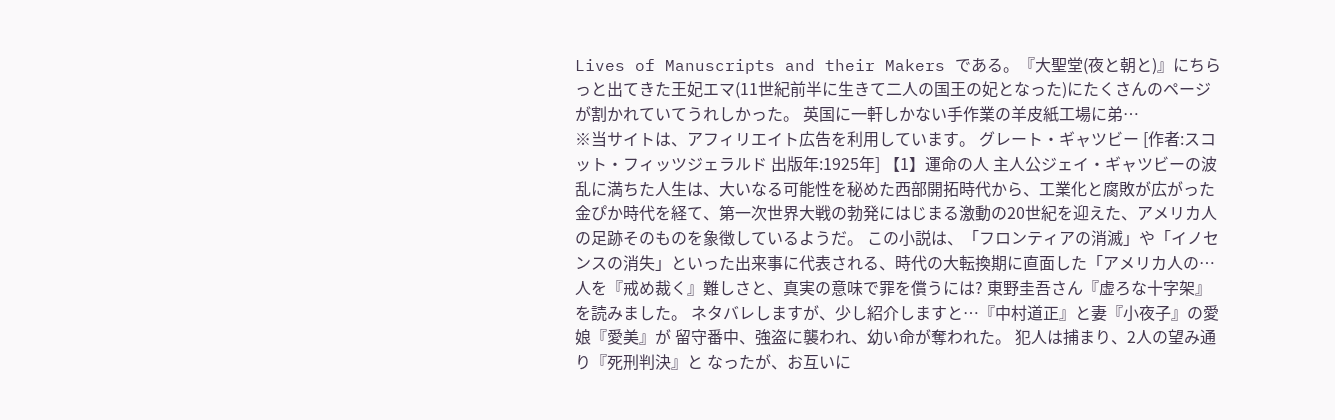Lives of Manuscripts and their Makers である。『大聖堂(夜と朝と)』にちらっと出てきた王妃エマ(11世紀前半に生きて二人の国王の妃となった)にたくさんのページが割かれていてうれしかった。 英国に一軒しかない手作業の羊皮紙工場に弟…
※当サイトは、アフィリエイト広告を利用しています。 グレート・ギャツビー [作者:スコット・フィッツジェラルド 出版年:1925年] 【1】運命の人 主人公ジェイ・ギャツビーの波乱に満ちた人生は、大いなる可能性を秘めた西部開拓時代から、工業化と腐敗が広がった金ぴか時代を経て、第一次世界大戦の勃発にはじまる激動の20世紀を迎えた、アメリカ人の足跡そのものを象徴しているようだ。 この小説は、「フロンティアの消滅」や「イノセンスの消失」といった出来事に代表される、時代の大転換期に直面した「アメリカ人の…
人を『戒め裁く』難しさと、真実の意味で罪を償うには? 東野圭吾さん『虚ろな十字架』を読みました。 ネタバレしますが、少し紹介しますと…『中村道正』と妻『小夜子』の愛娘『愛美』が 留守番中、強盗に襲われ、幼い命が奪われた。 犯人は捕まり、2人の望み通り『死刑判決』と なったが、お互いに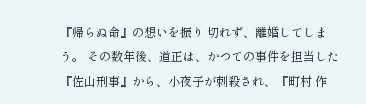『帰らぬ命』の想いを振り 切れず、離婚してしまう。 その数年後、道正は、かつての事件を担当した 『佐山刑事』から、小夜子が刺殺され、『町村 作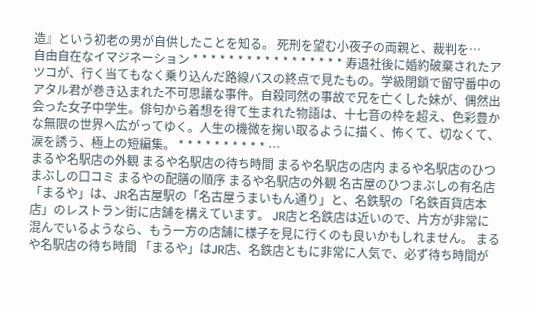造』という初老の男が自供したことを知る。 死刑を望む小夜子の両親と、裁判を…
自由自在なイマジネーション * * * * * * * * * * * * * * * * * 寿退社後に婚約破棄されたアツコが、行く当てもなく乗り込んだ路線バスの終点で見たもの。学級閉鎖で留守番中のアタル君が巻き込まれた不可思議な事件。自殺同然の事故で兄を亡くした妹が、偶然出会った女子中学生。俳句から着想を得て生まれた物語は、十七音の枠を超え、色彩豊かな無限の世界へ広がってゆく。人生の機微を掬い取るように描く、怖くて、切なくて、涙を誘う、極上の短編集。 * * * * * * * * * * …
まるや名駅店の外観 まるや名駅店の待ち時間 まるや名駅店の店内 まるや名駅店のひつまぶしの口コミ まるやの配膳の順序 まるや名駅店の外観 名古屋のひつまぶしの有名店「まるや」は、JR名古屋駅の「名古屋うまいもん通り」と、名鉄駅の「名鉄百貨店本店」のレストラン街に店舗を構えています。 JR店と名鉄店は近いので、片方が非常に混んでいるようなら、もう一方の店舗に様子を見に行くのも良いかもしれません。 まるや名駅店の待ち時間 「まるや」はJR店、名鉄店ともに非常に人気で、必ず待ち時間が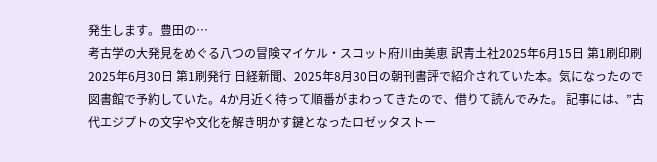発生します。豊田の…
考古学の大発見をめぐる八つの冒険マイケル・スコット府川由美恵 訳青土社2025年6月15日 第1刷印刷2025年6月30日 第1刷発行 日経新聞、2025年8月30日の朝刊書評で紹介されていた本。気になったので図書館で予約していた。4か月近く待って順番がまわってきたので、借りて読んでみた。 記事には、”古代エジプトの文字や文化を解き明かす鍵となったロゼッタストー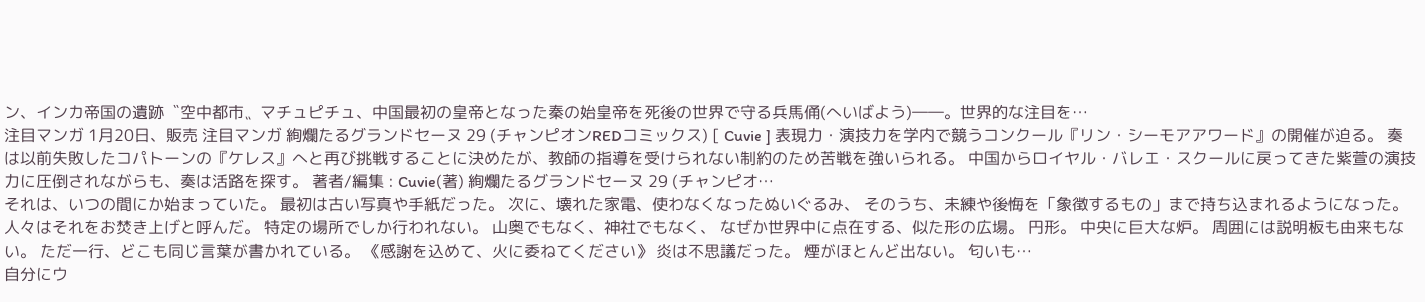ン、インカ帝国の遺跡〝空中都市〟マチュピチュ、中国最初の皇帝となった秦の始皇帝を死後の世界で守る兵馬俑(へいばよう)――。世界的な注目を…
注目マンガ 1月20日、販売 注目マンガ 絢爛たるグランドセーヌ 29 (チャンピオンREDコミックス) [ Cuvie ] 表現力・演技力を学内で競うコンクール『リン・シーモアアワード』の開催が迫る。 奏は以前失敗したコパトーンの『ケレス』へと再び挑戦することに決めたが、教師の指導を受けられない制約のため苦戦を強いられる。 中国からロイヤル・バレエ・スクールに戻ってきた紫萱の演技力に圧倒されながらも、奏は活路を探す。 著者/編集 : Cuvie(著) 絢爛たるグランドセーヌ 29 (チャンピオ…
それは、いつの間にか始まっていた。 最初は古い写真や手紙だった。 次に、壊れた家電、使わなくなったぬいぐるみ、 そのうち、未練や後悔を「象徴するもの」まで持ち込まれるようになった。 人々はそれをお焚き上げと呼んだ。 特定の場所でしか行われない。 山奥でもなく、神社でもなく、 なぜか世界中に点在する、似た形の広場。 円形。 中央に巨大な炉。 周囲には説明板も由来もない。 ただ一行、どこも同じ言葉が書かれている。 《感謝を込めて、火に委ねてください》 炎は不思議だった。 煙がほとんど出ない。 匂いも…
自分にウ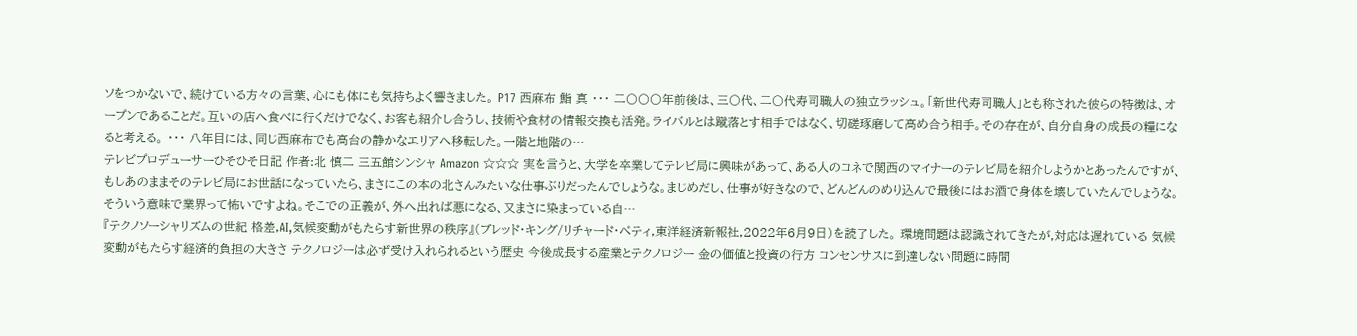ソをつかないで、続けている方々の言葉、心にも体にも気持ちよく響きました。 P17 西麻布 鮨 真 ・・・ 二〇〇〇年前後は、三〇代、二〇代寿司職人の独立ラッシュ。「新世代寿司職人」とも称された彼らの特徴は、オープンであることだ。互いの店へ食べに行くだけでなく、お客も紹介し合うし、技術や食材の情報交換も活発。ライバルとは蹴落とす相手ではなく、切磋琢磨して高め合う相手。その存在が、自分自身の成長の糧になると考える。 ・・・ 八年目には、同じ西麻布でも高台の静かなエリアへ移転した。一階と地階の…
テレビプロデューサーひそひそ日記 作者:北 慎二 三五館シンシャ Amazon ☆☆☆ 実を言うと、大学を卒業してテレビ局に興味があって、ある人のコネで関西のマイナーのテレビ局を紹介しようかとあったんですが、もしあのままそのテレビ局にお世話になっていたら、まさにこの本の北さんみたいな仕事ぶりだったんでしょうな。まじめだし、仕事が好きなので、どんどんのめり込んで最後にはお酒で身体を壊していたんでしょうな。そういう意味で業界って怖いですよね。そこでの正義が、外へ出れば悪になる、又まさに染まっている自…
『テクノソーシャリズムの世紀 格差,AI,気候変動がもたらす新世界の秩序』(ブレッド・キング/リチャード・ぺティ,東洋経済新報社,2022年6月9日)を読了した。 環境問題は認識されてきたが,対応は遅れている 気候変動がもたらす経済的負担の大きさ テクノロジーは必ず受け入れられるという歴史 今後成長する産業とテクノロジー 金の価値と投資の行方 コンセンサスに到達しない問題に時間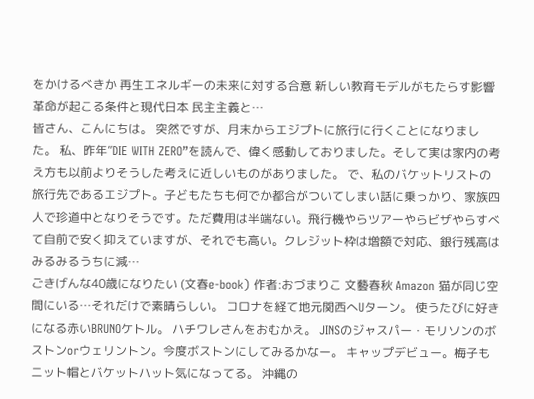をかけるべきか 再生エネルギーの未来に対する合意 新しい教育モデルがもたらす影響 革命が起こる条件と現代日本 民主主義と…
皆さん、こんにちは。 突然ですが、月末からエジプトに旅行に行くことになりました。 私、昨年”DIE WITH ZERO”を読んで、偉く感動しておりました。そして実は家内の考え方も以前よりそうした考えに近しいものがありました。 で、私のバケットリストの旅行先であるエジプト。子どもたちも何でか都合がついてしまい話に乗っかり、家族四人で珍道中となりそうです。ただ費用は半端ない。飛行機やらツアーやらビザやらすべて自前で安く抑えていますが、それでも高い。クレジット枠は増額で対応、銀行残高はみるみるうちに減…
ごきげんな40歳になりたい (文春e-book) 作者:おづまりこ 文藝春秋 Amazon 猫が同じ空間にいる…それだけで素晴らしい。 コロナを経て地元関西へUターン。 使うたびに好きになる赤いBRUNOケトル。 ハチワレさんをおむかえ。 JINSのジャスパー・モリソンのボストンorウェリントン。今度ボストンにしてみるかなー。 キャップデビュー。梅子もニット帽とバケットハット気になってる。 沖縄の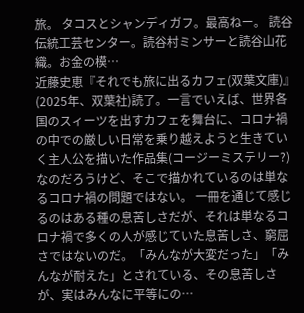旅。 タコスとシャンディガフ。最高ねー。 読谷伝統工芸センター。読谷村ミンサーと読谷山花織。お金の模…
近藤史恵『それでも旅に出るカフェ(双葉文庫)』(2025年、双葉社)読了。一言でいえば、世界各国のスィーツを出すカフェを舞台に、コロナ禍の中での厳しい日常を乗り越えようと生きていく主人公を描いた作品集(コージーミステリー?)なのだろうけど、そこで描かれているのは単なるコロナ禍の問題ではない。 一冊を通じて感じるのはある種の息苦しさだが、それは単なるコロナ禍で多くの人が感じていた息苦しさ、窮屈さではないのだ。「みんなが大変だった」「みんなが耐えた」とされている、その息苦しさが、実はみんなに平等にの…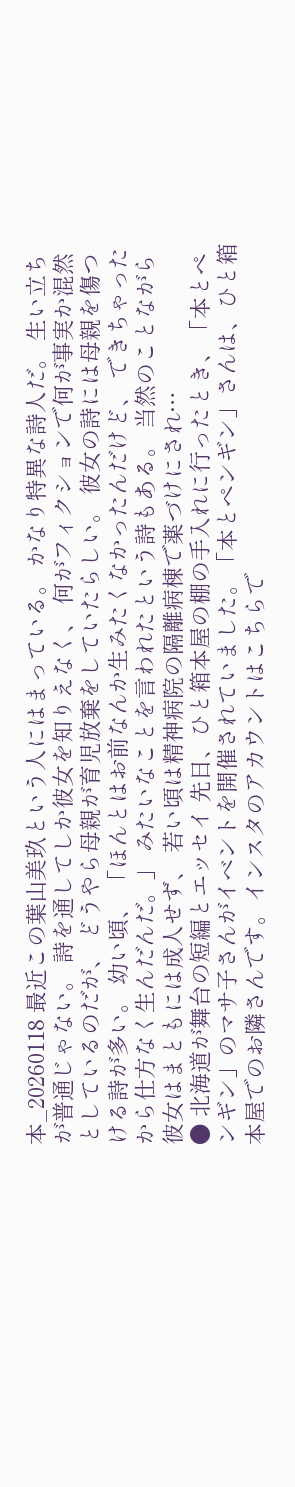本_20260118 最近この葉山美玖という人にはまっている。 かなり特異な詩人だ。 生い立ちが普通じゃない。 詩を通してしか彼女を知りえなく、 何がフィクションで何が事実か混然としているのだが、 どうやら母親が育児放棄をしていたらしい。 彼女の詩には母親を傷つける詩が多い。 幼い頃、 「ほんとはお前なんか生みたくなかったんだけど、 できちゃったから仕方なく生んだんだ。」 みたいなことを言われたという詩もある。 当然のことながら彼女はまともには成人せず、 若い頃は精神病院の隔離病棟で薬づけにされ…
● 北海道が舞台の短編とエッセイ 先日、ひと箱本屋の棚の手入れに行ったとき、「本とペンギン」のマサ子さんがイベントを開催されていました。「本とペンギン」さんは、ひと箱本屋でのお隣さんです。インスタのアカウントはこちらで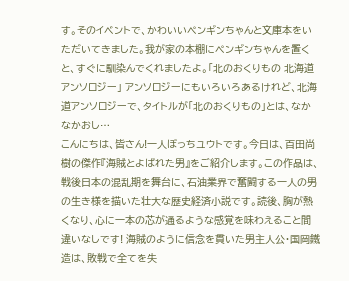す。そのイベントで、かわいいペンギンちゃんと文庫本をいただいてきました。我が家の本棚にペンギンちゃんを置くと、すぐに馴染んでくれましたよ。「北のおくりもの 北海道アンソロジー」 アンソロジーにもいろいろあるけれど、北海道アンソロジーで、タイトルが「北のおくりもの」とは、なかなかおし…
こんにちは、皆さん!一人ぼっちユウトです。今日は、百田尚樹の傑作『海賊とよばれた男』をご紹介します。この作品は、戦後日本の混乱期を舞台に、石油業界で奮闘する一人の男の生き様を描いた壮大な歴史経済小説です。読後、胸が熱くなり、心に一本の芯が通るような感覚を味わえること間違いなしです! 海賊のように信念を貫いた男主人公・国岡鐵造は、敗戦で全てを失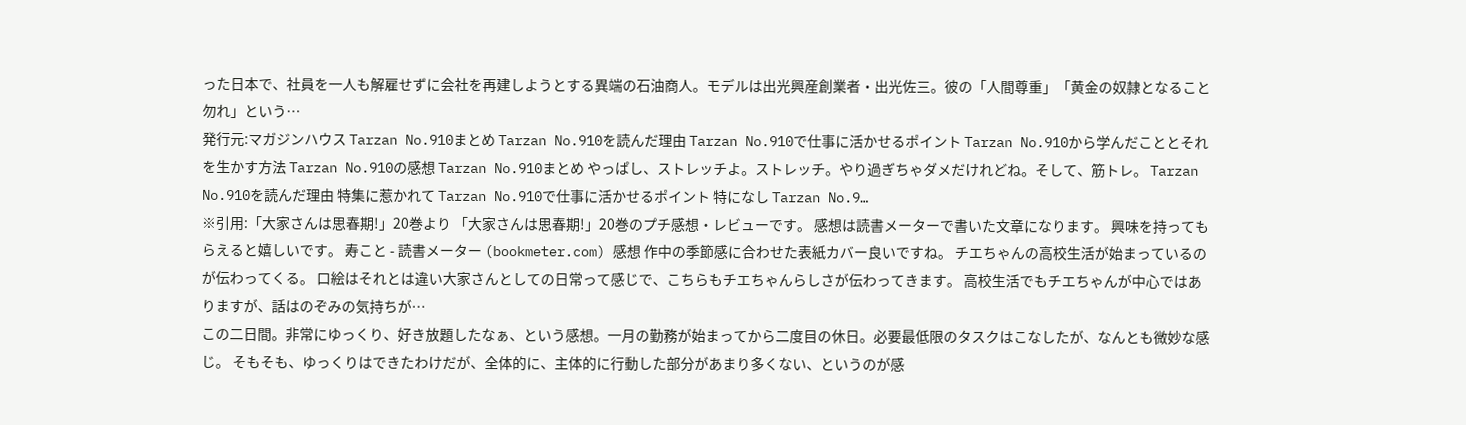った日本で、社員を一人も解雇せずに会社を再建しようとする異端の石油商人。モデルは出光興産創業者・出光佐三。彼の「人間尊重」「黄金の奴隷となること勿れ」という…
発行元:マガジンハウス Tarzan No.910まとめ Tarzan No.910を読んだ理由 Tarzan No.910で仕事に活かせるポイント Tarzan No.910から学んだこととそれを生かす方法 Tarzan No.910の感想 Tarzan No.910まとめ やっぱし、ストレッチよ。ストレッチ。やり過ぎちゃダメだけれどね。そして、筋トレ。 Tarzan No.910を読んだ理由 特集に惹かれて Tarzan No.910で仕事に活かせるポイント 特になし Tarzan No.9…
※引用:「大家さんは思春期!」20巻より 「大家さんは思春期!」20巻のプチ感想・レビューです。 感想は読書メーターで書いた文章になります。 興味を持ってもらえると嬉しいです。 寿こと - 読書メーター (bookmeter.com) 感想 作中の季節感に合わせた表紙カバー良いですね。 チエちゃんの高校生活が始まっているのが伝わってくる。 口絵はそれとは違い大家さんとしての日常って感じで、こちらもチエちゃんらしさが伝わってきます。 高校生活でもチエちゃんが中心ではありますが、話はのぞみの気持ちが…
この二日間。非常にゆっくり、好き放題したなぁ、という感想。一月の勤務が始まってから二度目の休日。必要最低限のタスクはこなしたが、なんとも微妙な感じ。 そもそも、ゆっくりはできたわけだが、全体的に、主体的に行動した部分があまり多くない、というのが感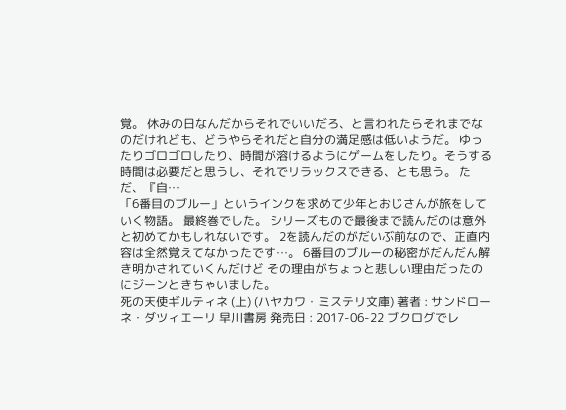覚。 休みの日なんだからそれでいいだろ、と言われたらそれまでなのだけれども、どうやらそれだと自分の満足感は低いようだ。 ゆったりゴロゴロしたり、時間が溶けるようにゲームをしたり。そうする時間は必要だと思うし、それでリラックスできる、とも思う。 ただ、『自…
「6番目のブルー」というインクを求めて少年とおじさんが旅をしていく物語。 最終巻でした。 シリーズもので最後まで読んだのは意外と初めてかもしれないです。 2を読んだのがだいぶ前なので、正直内容は全然覚えてなかったです…。 6番目のブルーの秘密がだんだん解き明かされていくんだけど その理由がちょっと悲しい理由だったのにジーンときちゃいました。
死の天使ギルティネ (上) (ハヤカワ・ミステリ文庫) 著者 : サンドローネ・ダツィエーリ 早川書房 発売日 : 2017-06-22 ブクログでレ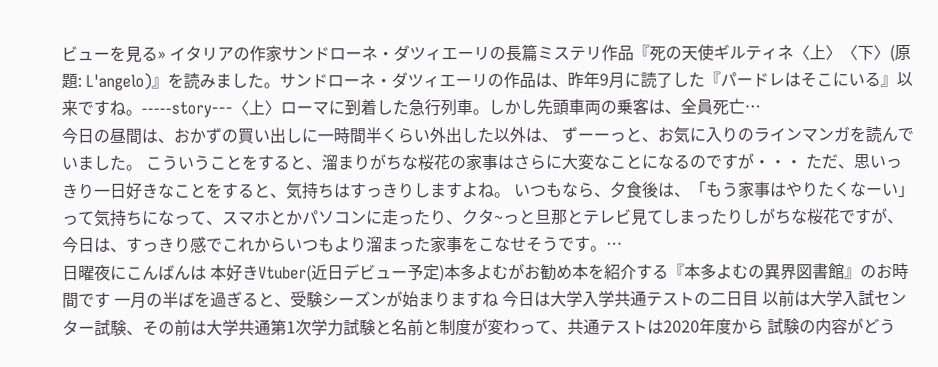ビューを見る» イタリアの作家サンドローネ・ダツィエーリの長篇ミステリ作品『死の天使ギルティネ〈上〉〈下〉(原題: L'angelo)』を読みました。サンドローネ・ダツィエーリの作品は、昨年9月に読了した『パードレはそこにいる』以来ですね。-----story---〈上〉ローマに到着した急行列車。しかし先頭車両の乗客は、全員死亡…
今日の昼間は、おかずの買い出しに一時間半くらい外出した以外は、 ずーーっと、お気に入りのラインマンガを読んでいました。 こういうことをすると、溜まりがちな桜花の家事はさらに大変なことになるのですが・・・ ただ、思いっきり一日好きなことをすると、気持ちはすっきりしますよね。 いつもなら、夕食後は、「もう家事はやりたくなーい」って気持ちになって、スマホとかパソコンに走ったり、クタ~っと旦那とテレビ見てしまったりしがちな桜花ですが、 今日は、すっきり感でこれからいつもより溜まった家事をこなせそうです。…
日曜夜にこんばんは 本好きVtuber(近日デビュー予定)本多よむがお勧め本を紹介する『本多よむの異界図書館』のお時間です 一月の半ばを過ぎると、受験シーズンが始まりますね 今日は大学入学共通テストの二日目 以前は大学入試センター試験、その前は大学共通第1次学力試験と名前と制度が変わって、共通テストは2020年度から 試験の内容がどう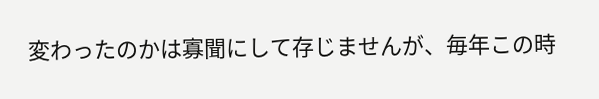変わったのかは寡聞にして存じませんが、毎年この時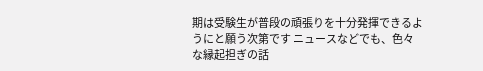期は受験生が普段の頑張りを十分発揮できるようにと願う次第です ニュースなどでも、色々な縁起担ぎの話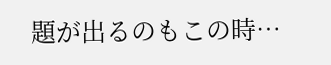題が出るのもこの時…